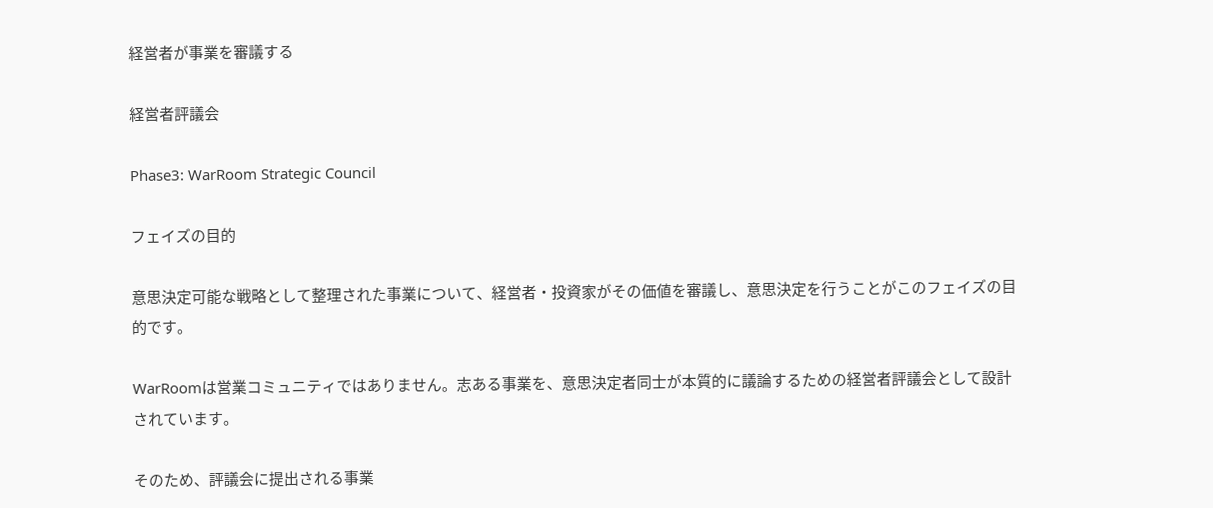経営者が事業を審議する

経営者評議会

Phase3: WarRoom Strategic Council

フェイズの目的

意思決定可能な戦略として整理された事業について、経営者・投資家がその価値を審議し、意思決定を行うことがこのフェイズの目的です。

WarRoomは営業コミュニティではありません。志ある事業を、意思決定者同士が本質的に議論するための経営者評議会として設計されています。

そのため、評議会に提出される事業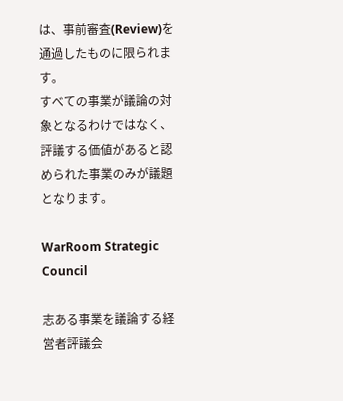は、事前審査(Review)を通過したものに限られます。
すべての事業が議論の対象となるわけではなく、評議する価値があると認められた事業のみが議題となります。

WarRoom Strategic Council

志ある事業を議論する経営者評議会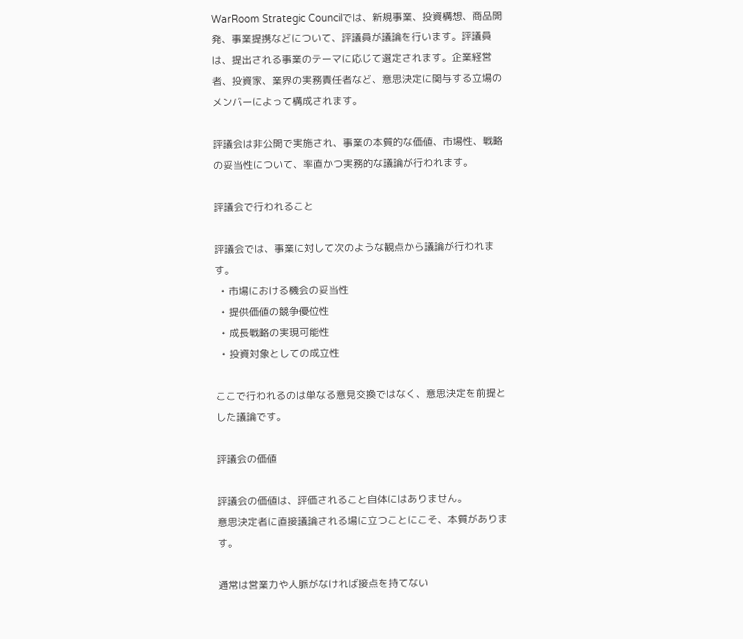WarRoom Strategic Councilでは、新規事業、投資構想、商品開発、事業提携などについて、評議員が議論を行います。評議員は、提出される事業のテーマに応じて選定されます。企業経営者、投資家、業界の実務責任者など、意思決定に関与する立場のメンバーによって構成されます。

評議会は非公開で実施され、事業の本質的な価値、市場性、戦略の妥当性について、率直かつ実務的な議論が行われます。

評議会で行われること

評議会では、事業に対して次のような観点から議論が行われます。
  • 市場における機会の妥当性
  • 提供価値の競争優位性
  • 成長戦略の実現可能性
  • 投資対象としての成立性

ここで行われるのは単なる意見交換ではなく、意思決定を前提とした議論です。

評議会の価値

評議会の価値は、評価されること自体にはありません。
意思決定者に直接議論される場に立つことにこそ、本質があります。

通常は営業力や人脈がなければ接点を持てない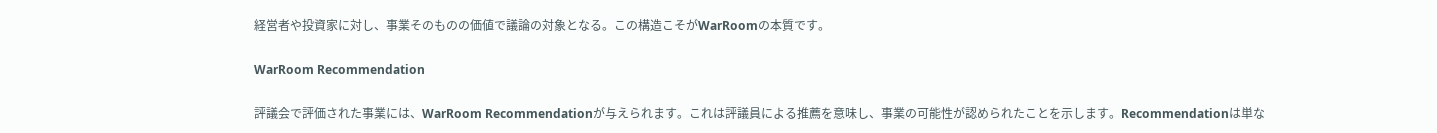経営者や投資家に対し、事業そのものの価値で議論の対象となる。この構造こそがWarRoomの本質です。

WarRoom Recommendation

評議会で評価された事業には、WarRoom Recommendationが与えられます。これは評議員による推薦を意味し、事業の可能性が認められたことを示します。Recommendationは単な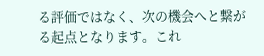る評価ではなく、次の機会へと繋がる起点となります。これ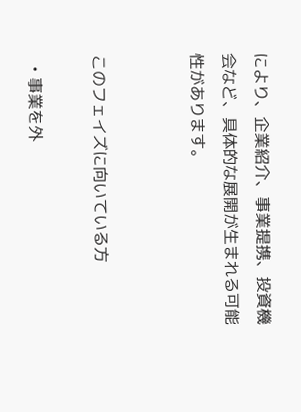により、企業紹介、事業提携、投資機会など、具体的な展開が生まれる可能性があります。


このフェイズに向いている方

  • 事業を外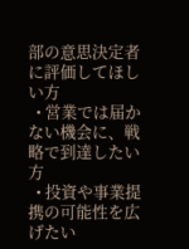部の意思決定者に評価してほしい方
  • 営業では届かない機会に、戦略で到達したい方
  • 投資や事業提携の可能性を広げたい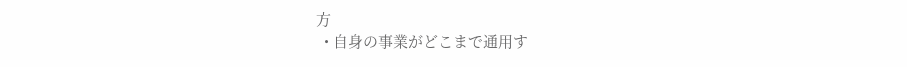方
  • 自身の事業がどこまで通用す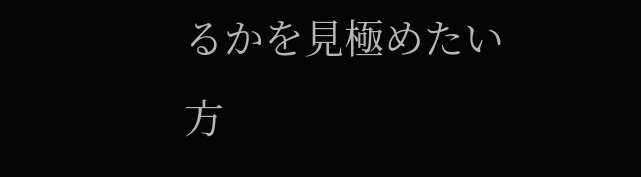るかを見極めたい方